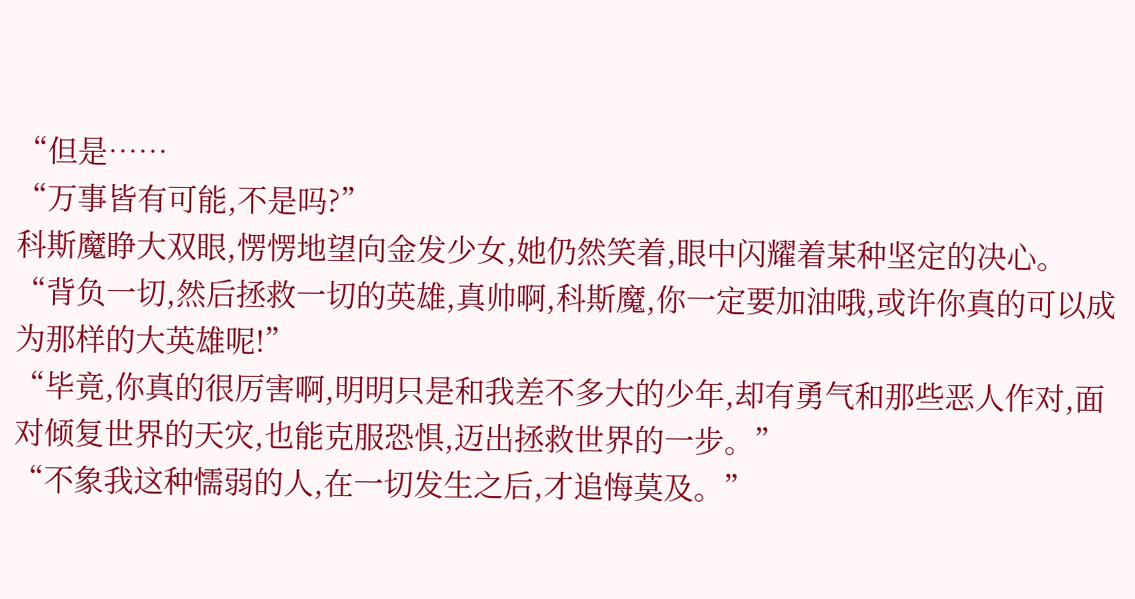“但是……
“万事皆有可能,不是吗?”
科斯魔睁大双眼,愣愣地望向金发少女,她仍然笑着,眼中闪耀着某种坚定的决心。
“背负一切,然后拯救一切的英雄,真帅啊,科斯魔,你一定要加油哦,或许你真的可以成为那样的大英雄呢!”
“毕竟,你真的很厉害啊,明明只是和我差不多大的少年,却有勇气和那些恶人作对,面对倾复世界的天灾,也能克服恐惧,迈出拯救世界的一步。”
“不象我这种懦弱的人,在一切发生之后,才追悔莫及。”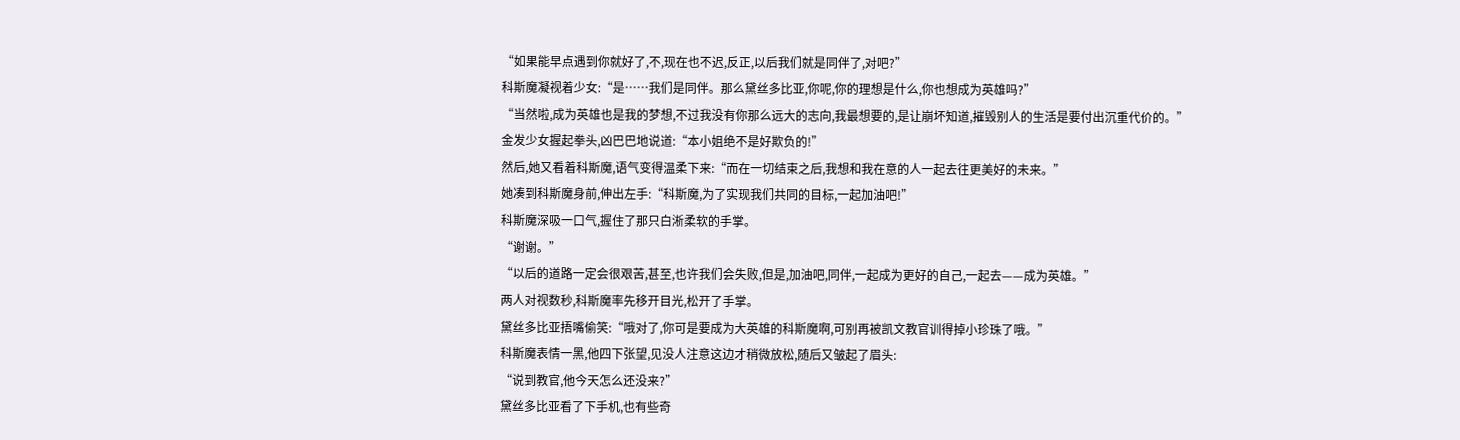“如果能早点遇到你就好了,不,现在也不迟,反正,以后我们就是同伴了,对吧?”
科斯魔凝视着少女:“是……我们是同伴。那么黛丝多比亚,你呢,你的理想是什么,你也想成为英雄吗?”
“当然啦,成为英雄也是我的梦想,不过我没有你那么远大的志向,我最想要的,是让崩坏知道,摧毁别人的生活是要付出沉重代价的。”
金发少女握起拳头,凶巴巴地说道:“本小姐绝不是好欺负的!”
然后,她又看着科斯魔,语气变得温柔下来:“而在一切结束之后,我想和我在意的人一起去往更美好的未来。”
她凑到科斯魔身前,伸出左手:“科斯魔,为了实现我们共同的目标,一起加油吧!”
科斯魔深吸一口气,握住了那只白淅柔软的手掌。
“谢谢。”
“以后的道路一定会很艰苦,甚至,也许我们会失败,但是,加油吧,同伴,一起成为更好的自己,一起去——成为英雄。”
两人对视数秒,科斯魔率先移开目光,松开了手掌。
黛丝多比亚捂嘴偷笑:“哦对了,你可是要成为大英雄的科斯魔啊,可别再被凯文教官训得掉小珍珠了哦。”
科斯魔表情一黑,他四下张望,见没人注意这边才稍微放松,随后又皱起了眉头:
“说到教官,他今天怎么还没来?”
黛丝多比亚看了下手机,也有些奇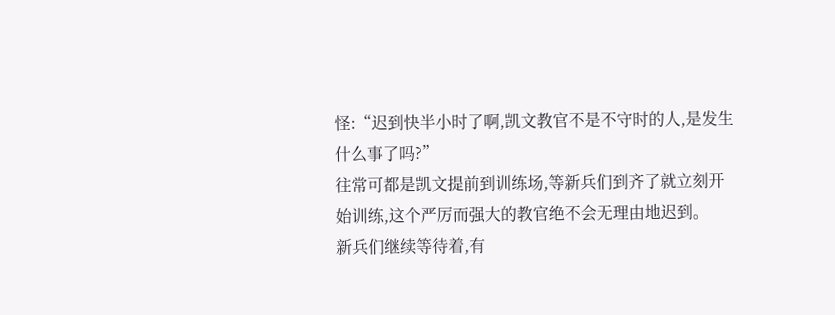怪:“迟到快半小时了啊,凯文教官不是不守时的人,是发生什么事了吗?”
往常可都是凯文提前到训练场,等新兵们到齐了就立刻开始训练,这个严厉而强大的教官绝不会无理由地迟到。
新兵们继续等待着,有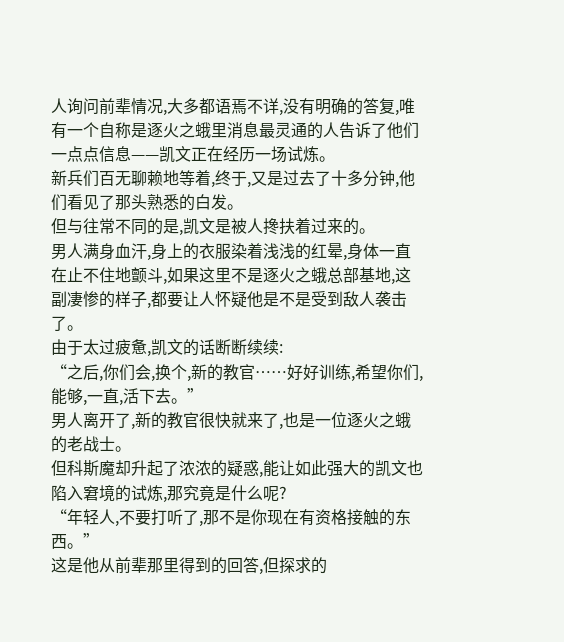人询问前辈情况,大多都语焉不详,没有明确的答复,唯有一个自称是逐火之蛾里消息最灵通的人告诉了他们一点点信息——凯文正在经历一场试炼。
新兵们百无聊赖地等着,终于,又是过去了十多分钟,他们看见了那头熟悉的白发。
但与往常不同的是,凯文是被人搀扶着过来的。
男人满身血汗,身上的衣服染着浅浅的红晕,身体一直在止不住地颤斗,如果这里不是逐火之蛾总部基地,这副凄惨的样子,都要让人怀疑他是不是受到敌人袭击了。
由于太过疲惫,凯文的话断断续续:
“之后,你们会,换个,新的教官……好好训练,希望你们,能够,一直,活下去。”
男人离开了,新的教官很快就来了,也是一位逐火之蛾的老战士。
但科斯魔却升起了浓浓的疑惑,能让如此强大的凯文也陷入窘境的试炼,那究竟是什么呢?
“年轻人,不要打听了,那不是你现在有资格接触的东西。”
这是他从前辈那里得到的回答,但探求的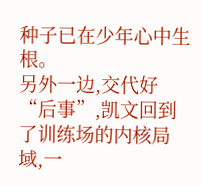种子已在少年心中生根。
另外一边,交代好“后事”,凯文回到了训练场的内核局域,一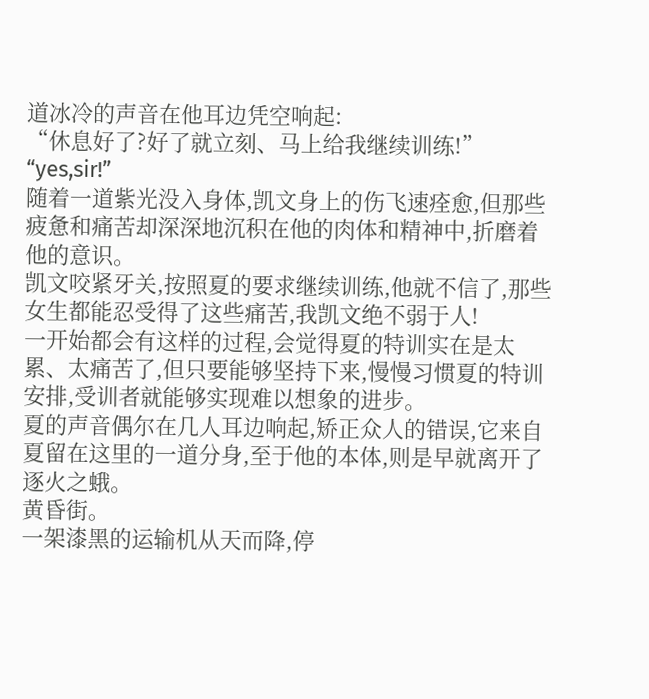道冰冷的声音在他耳边凭空响起:
“休息好了?好了就立刻、马上给我继续训练!”
“yes,sir!”
随着一道紫光没入身体,凯文身上的伤飞速痊愈,但那些疲惫和痛苦却深深地沉积在他的肉体和精神中,折磨着他的意识。
凯文咬紧牙关,按照夏的要求继续训练,他就不信了,那些女生都能忍受得了这些痛苦,我凯文绝不弱于人!
一开始都会有这样的过程,会觉得夏的特训实在是太累、太痛苦了,但只要能够坚持下来,慢慢习惯夏的特训安排,受训者就能够实现难以想象的进步。
夏的声音偶尔在几人耳边响起,矫正众人的错误,它来自夏留在这里的一道分身,至于他的本体,则是早就离开了逐火之蛾。
黄昏街。
一架漆黑的运输机从天而降,停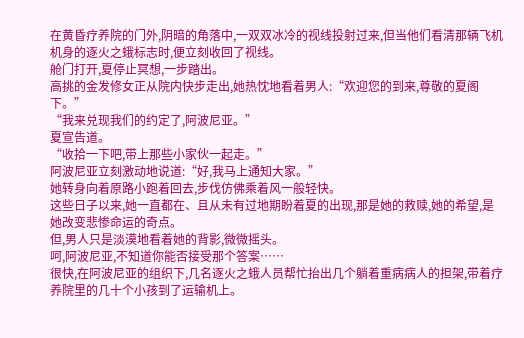在黄昏疗养院的门外,阴暗的角落中,一双双冰冷的视线投射过来,但当他们看清那辆飞机机身的逐火之蛾标志时,便立刻收回了视线。
舱门打开,夏停止冥想,一步踏出。
高挑的金发修女正从院内快步走出,她热忱地看着男人:“欢迎您的到来,尊敬的夏阁下。”
“我来兑现我们的约定了,阿波尼亚。”
夏宣告道。
“收拾一下吧,带上那些小家伙一起走。”
阿波尼亚立刻激动地说道:“好,我马上通知大家。”
她转身向着原路小跑着回去,步伐仿佛乘着风一般轻快。
这些日子以来,她一直都在、且从未有过地期盼着夏的出现,那是她的救赎,她的希望,是她改变悲惨命运的奇点。
但,男人只是淡漠地看着她的背影,微微摇头。
呵,阿波尼亚,不知道你能否接受那个答案……
很快,在阿波尼亚的组织下,几名逐火之蛾人员帮忙抬出几个躺着重病病人的担架,带着疗养院里的几十个小孩到了运输机上。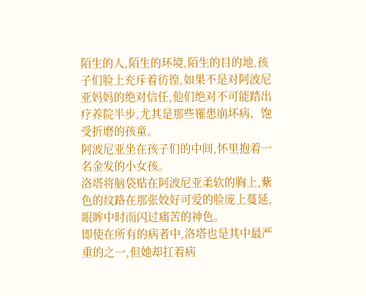陌生的人,陌生的环境,陌生的目的地,孩子们脸上充斥着彷徨,如果不是对阿波尼亚妈妈的绝对信任,他们绝对不可能踏出疗养院半步,尤其是那些罹患崩坏病、饱受折磨的孩童。
阿波尼亚坐在孩子们的中间,怀里抱着一名金发的小女孩。
洛塔将脑袋贴在阿波尼亚柔软的胸上,紫色的纹路在那张姣好可爱的脸庞上蔓延,眼眸中时而闪过痛苦的神色。
即使在所有的病者中,洛塔也是其中最严重的之一,但她却扛着病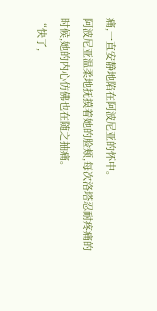痛,一直安静地陷在阿波尼亚的怀中。
阿波尼亚温柔地抚摸着她的脸颊,每次洛塔忍耐疼痛的时候,她的内心仿佛也在随之抽痛。
“快了,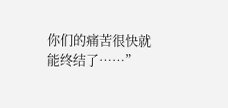你们的痛苦很快就能终结了……”